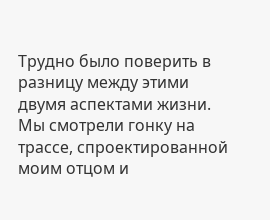Трудно было поверить в разницу между этими двумя аспектами жизни.
Мы смотрели гонку на трассе, спроектированной моим отцом и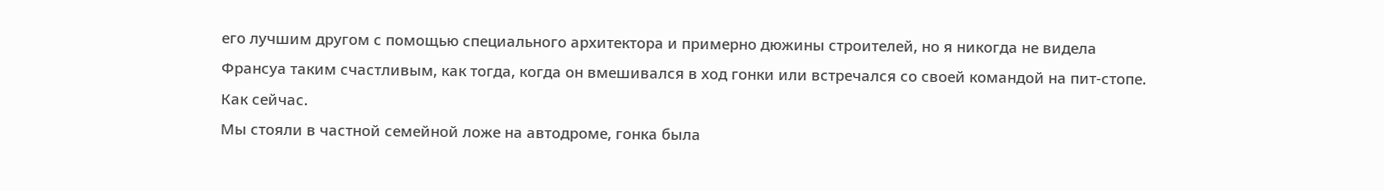его лучшим другом с помощью специального архитектора и примерно дюжины строителей, но я никогда не видела Франсуа таким счастливым, как тогда, когда он вмешивался в ход гонки или встречался со своей командой на пит-стопе. Как сейчас.
Мы стояли в частной семейной ложе на автодроме, гонка была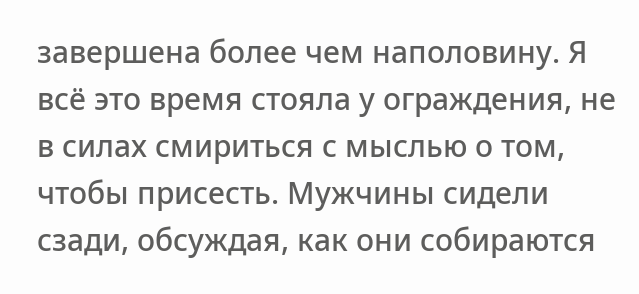завершена более чем наполовину. Я всё это время стояла у ограждения, не в силах смириться с мыслью о том, чтобы присесть. Мужчины сидели сзади, обсуждая, как они собираются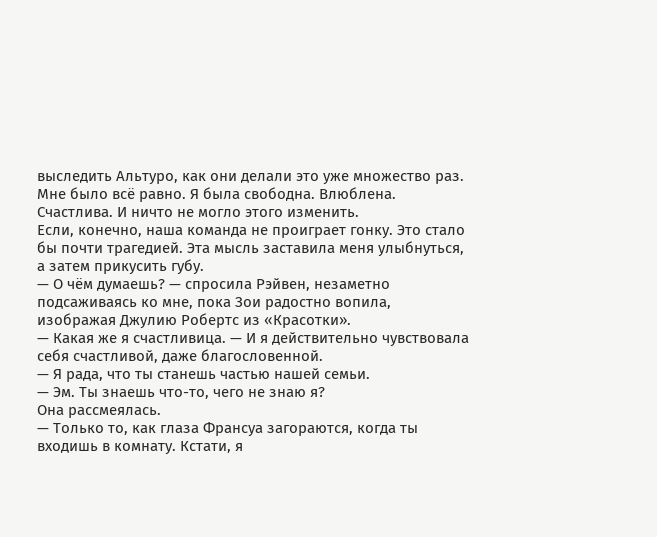выследить Альтуро, как они делали это уже множество раз.
Мне было всё равно. Я была свободна. Влюблена. Счастлива. И ничто не могло этого изменить.
Если, конечно, наша команда не проиграет гонку. Это стало бы почти трагедией. Эта мысль заставила меня улыбнуться, а затем прикусить губу.
— О чём думаешь? — спросила Рэйвен, незаметно подсаживаясь ко мне, пока Зои радостно вопила, изображая Джулию Робертс из «Красотки».
— Какая же я счастливица. — И я действительно чувствовала себя счастливой, даже благословенной.
— Я рада, что ты станешь частью нашей семьи.
— Эм. Ты знаешь что-то, чего не знаю я?
Она рассмеялась.
— Только то, как глаза Франсуа загораются, когда ты входишь в комнату. Кстати, я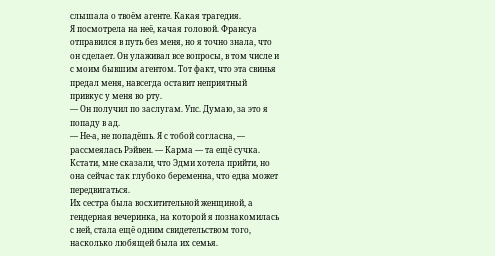слышала о твоём агенте. Какая трагедия.
Я посмотрела на неё, качая головой. Франсуа отправился в путь без меня, но я точно знала, что он сделает. Он улаживал все вопросы, в том числе и с моим бывшим агентом. Тот факт, что эта свинья предал меня, навсегда оставит неприятный привкус у меня во рту.
— Он получил по заслугам. Упс. Думаю, за это я попаду в ад.
— Не-а, не попадёшь. Я с тобой согласна, — рассмеялась Рэйвен. — Карма — та ещё сучка. Кстати, мне сказали, что Эдми хотела прийти, но она сейчас так глубоко беременна, что едва может передвигаться.
Их сестра была восхитительной женщиной, а гендерная вечеринка, на которой я познакомилась с ней, стала ещё одним свидетельством того, насколько любящей была их семья.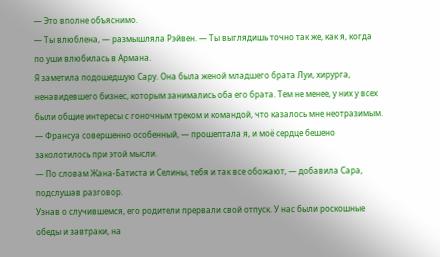— Это вполне объяснимо.
— Ты влюблена, — размышляла Рэйвен. — Ты выглядишь точно так же, как я, когда по уши влюбилась в Армана.
Я заметила подошедшую Сару. Она была женой младшего брата Луи, хирурга, ненавидевшего бизнес, которым занимались оба его брата. Тем не менее, у них у всех были общие интересы с гоночным треком и командой, что казалось мне неотразимым.
— Франсуа совершенно особенный, — прошептала я, и моё сердце бешено заколотилось при этой мысли.
— По словам Жана-Батиста и Селины, тебя и так все обожают, — добавила Сара, подслушав разговор.
Узнав о случившемся, его родители прервали свой отпуск. У нас были роскошные обеды и завтраки, на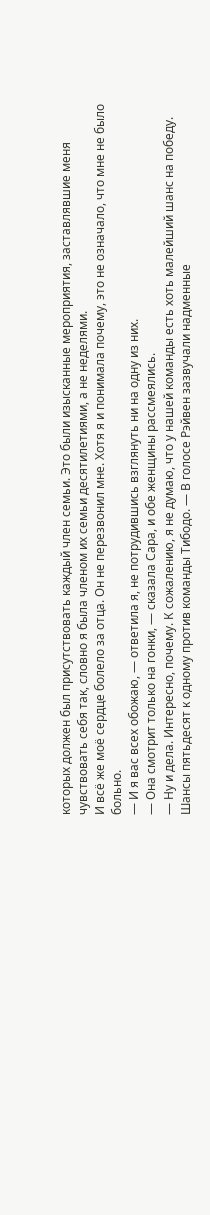которых должен был присутствовать каждый член семьи. Это были изысканные мероприятия, заставлявшие меня чувствовать себя так, словно я была членом их семьи десятилетиями, а не неделями.
И всё же моё сердце болело за отца. Он не перезвонил мне. Хотя я и понимала почему, это не означало, что мне не было больно.
— И я вас всех обожаю, — ответила я, не потрудившись взглянуть ни на одну из них.
— Она смотрит только на гонки, — сказала Сара, и обе женщины рассмеялись.
— Ну и дела. Интересно, почему. К сожалению, я не думаю, что у нашей команды есть хоть малейший шанс на победу. Шансы пятьдесят к одному против команды Тибодо. — В голосе Рэйвен зазвучали надменные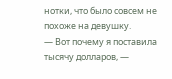нотки, что было совсем не похоже на девушку.
— Вот почему я поставила тысячу долларов, —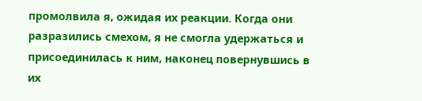промолвила я, ожидая их реакции. Когда они разразились смехом, я не смогла удержаться и присоединилась к ним, наконец повернувшись в их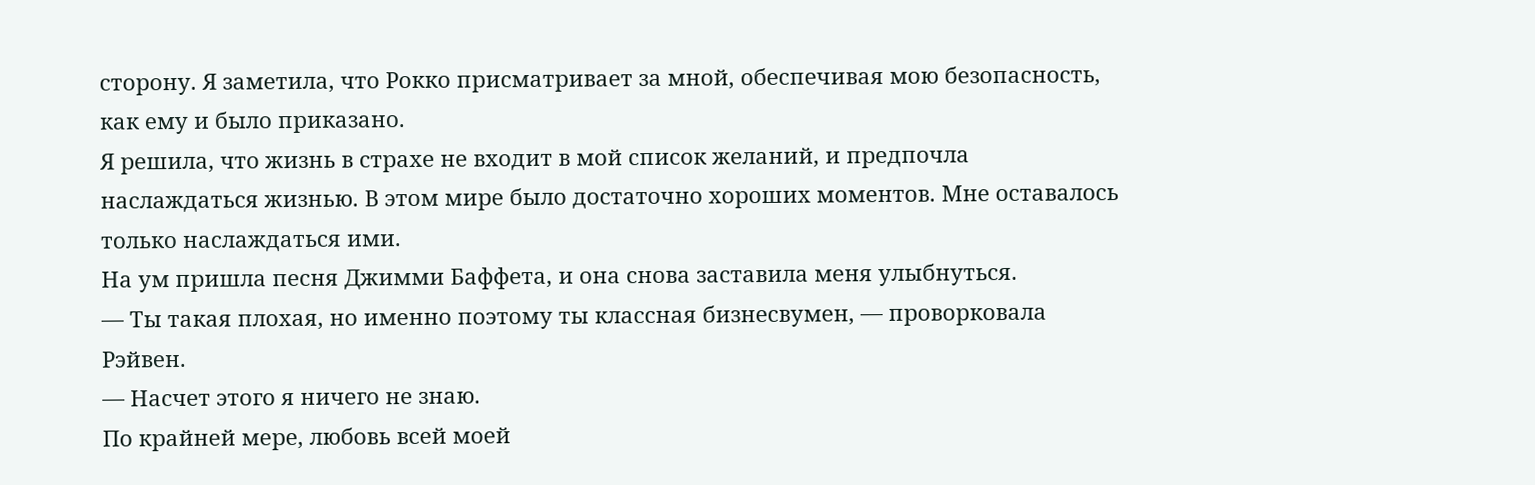сторону. Я заметила, что Рокко присматривает за мной, обеспечивая мою безопасность, как ему и было приказано.
Я решила, что жизнь в страхе не входит в мой список желаний, и предпочла наслаждаться жизнью. В этом мире было достаточно хороших моментов. Мне оставалось только наслаждаться ими.
На ум пришла песня Джимми Баффета, и она снова заставила меня улыбнуться.
— Ты такая плохая, но именно поэтому ты классная бизнесвумен, — проворковала Рэйвен.
— Насчет этого я ничего не знаю.
По крайней мере, любовь всей моей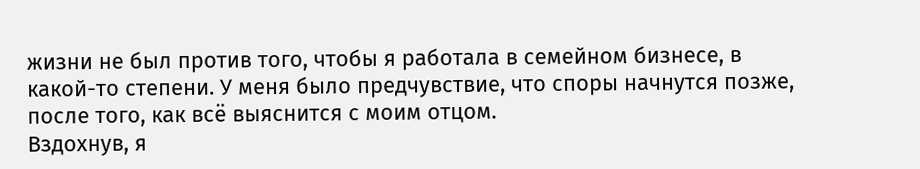жизни не был против того, чтобы я работала в семейном бизнесе, в какой-то степени. У меня было предчувствие, что споры начнутся позже, после того, как всё выяснится с моим отцом.
Вздохнув, я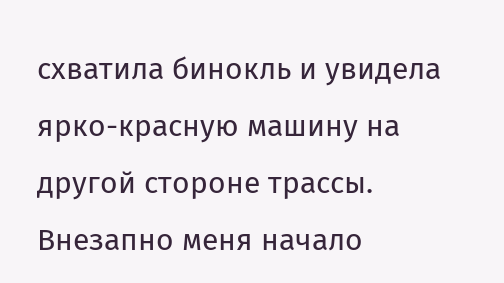схватила бинокль и увидела ярко-красную машину на другой стороне трассы. Внезапно меня начало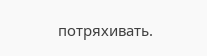потряхивать.